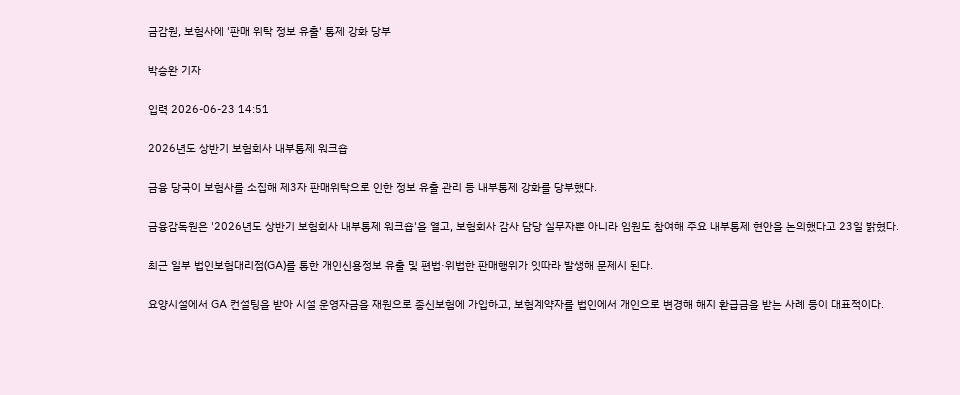금감원, 보험사에 '판매 위탁 정보 유출' 통제 강화 당부

박승완 기자

입력 2026-06-23 14:51

2026년도 상반기 보험회사 내부통제 워크숍

금융 당국이 보험사를 소집해 제3자 판매위탁으로 인한 정보 유출 관리 등 내부통제 강화를 당부했다.

금융감독원은 '2026년도 상반기 보험회사 내부통제 워크숍'을 열고, 보험회사 감사 담당 실무자뿐 아니라 임원도 참여해 주요 내부통제 현안을 논의했다고 23일 밝혔다.

최근 일부 법인보험대리점(GA)를 통한 개인신용정보 유출 및 편법·위법한 판매행위가 잇따라 발생해 문제시 된다.

요양시설에서 GA 컨설팅을 받아 시설 운영자금을 재원으로 종신보험에 가입하고, 보험계약자를 법인에서 개인으로 변경해 해지 환급금을 받는 사례 등이 대표적이다.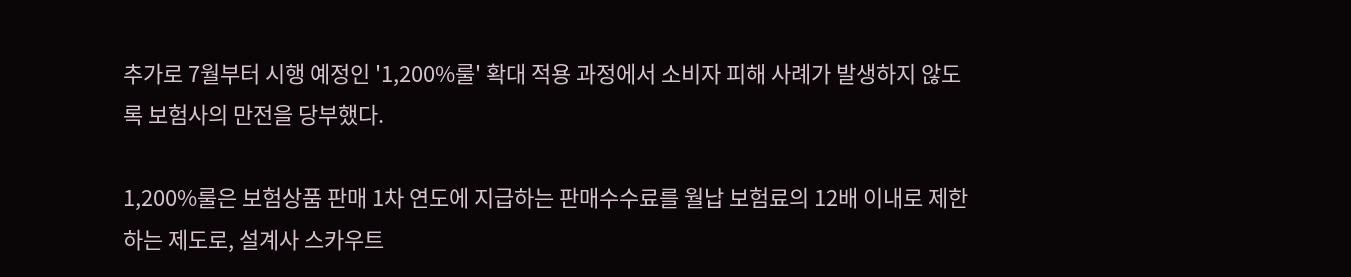추가로 7월부터 시행 예정인 '1,200%룰' 확대 적용 과정에서 소비자 피해 사례가 발생하지 않도록 보험사의 만전을 당부했다.

1,200%룰은 보험상품 판매 1차 연도에 지급하는 판매수수료를 월납 보험료의 12배 이내로 제한하는 제도로, 설계사 스카우트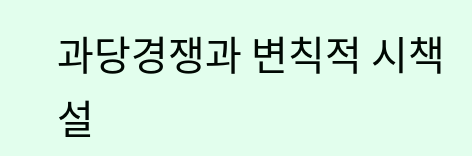과당경쟁과 변칙적 시책 설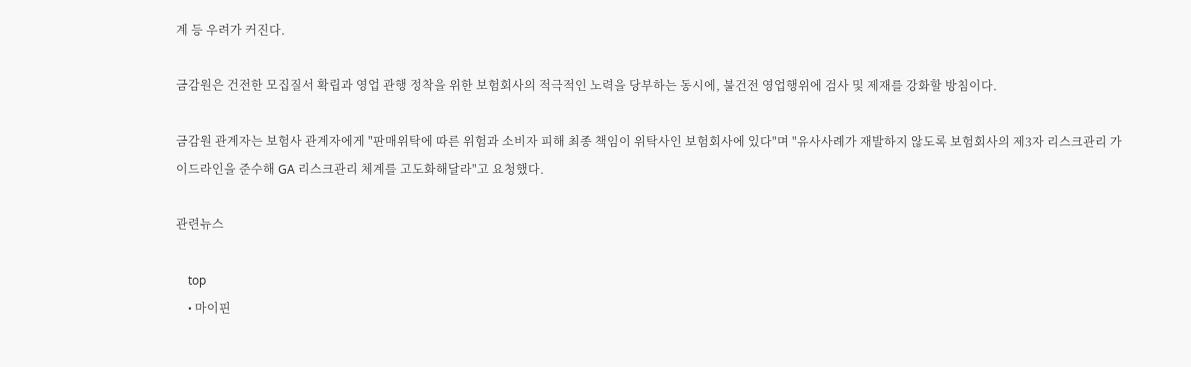계 등 우려가 커진다.

금감원은 건전한 모집질서 확립과 영업 관행 정착을 위한 보험회사의 적극적인 노력을 당부하는 동시에, 불건전 영업행위에 검사 및 제재를 강화할 방침이다.

금감원 관계자는 보험사 관계자에게 "판매위탁에 따른 위험과 소비자 피해 최종 책임이 위탁사인 보험회사에 있다"며 "유사사례가 재발하지 않도록 보험회사의 제3자 리스크관리 가이드라인을 준수해 GA 리스크관리 체계를 고도화해달라"고 요청했다.

관련뉴스

    top
    • 마이핀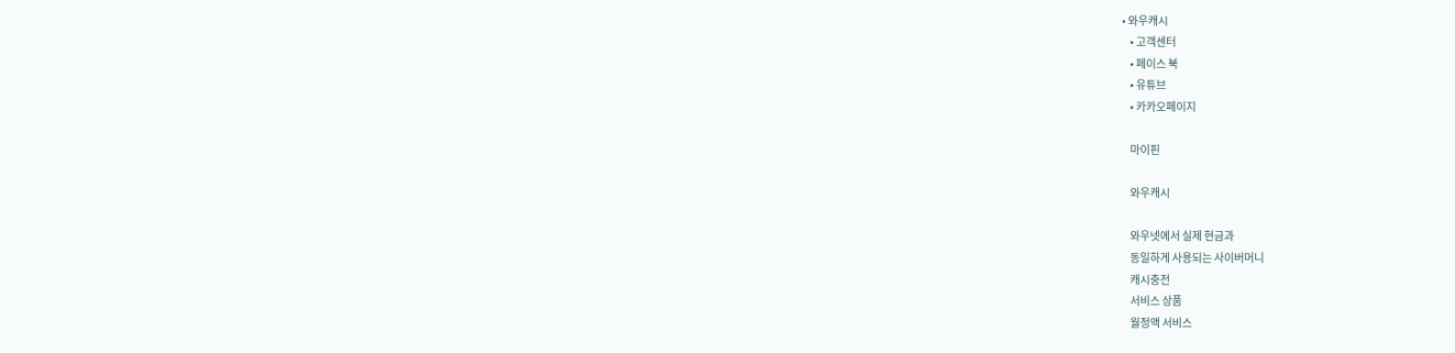• 와우캐시
    • 고객센터
    • 페이스 북
    • 유튜브
    • 카카오페이지

    마이핀

    와우캐시

    와우넷에서 실제 현금과
    동일하게 사용되는 사이버머니
    캐시충전
    서비스 상품
    월정액 서비스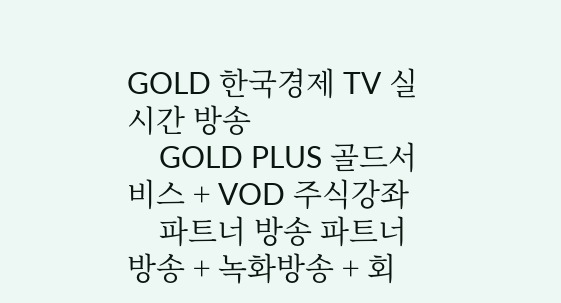GOLD 한국경제 TV 실시간 방송
    GOLD PLUS 골드서비스 + VOD 주식강좌
    파트너 방송 파트너방송 + 녹화방송 + 회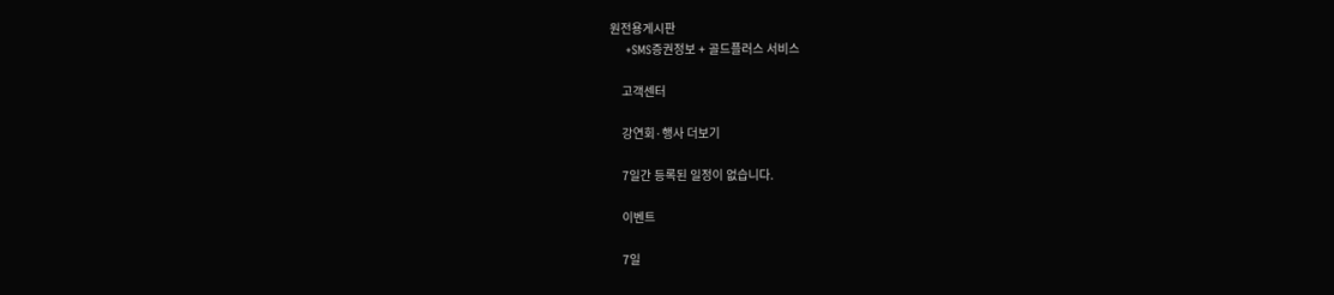원전용게시판
    +SMS증권정보 + 골드플러스 서비스

    고객센터

    강연회·행사 더보기

    7일간 등록된 일정이 없습니다.

    이벤트

    7일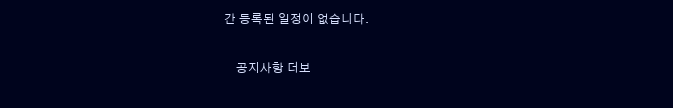간 등록된 일정이 없습니다.

    공지사항 더보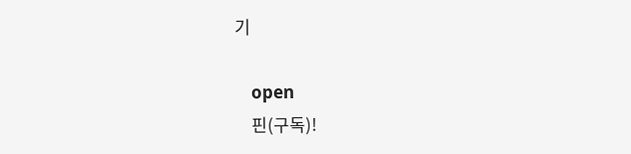기

    open
    핀(구독)!